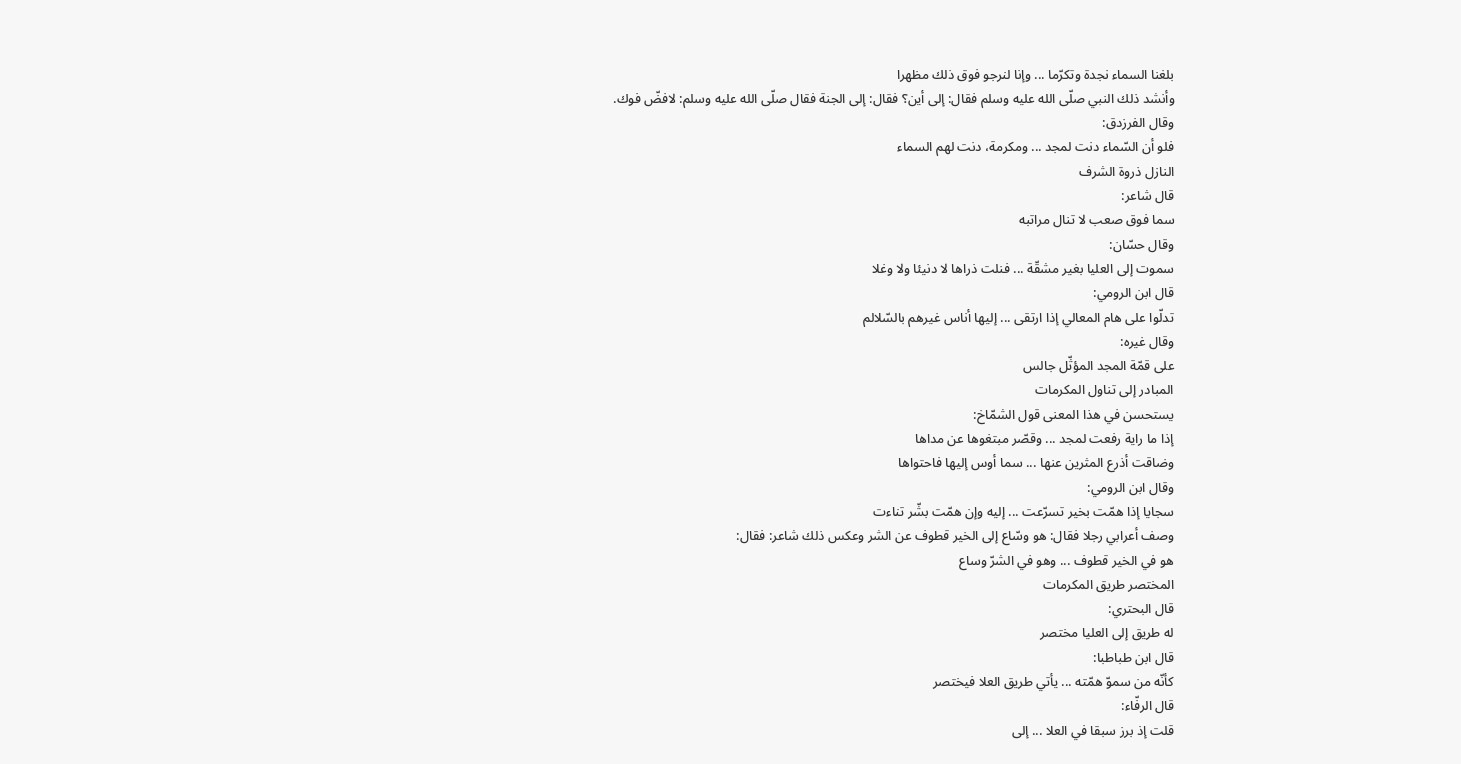بلغنا السماء نجدة وتكرّما ... وإنا لنرجو فوق ذلك مظهرا
وأنشد ذلك النبي صلّى الله عليه وسلم فقال: إلى أين؟ فقال: إلى الجنة فقال صلّى الله عليه وسلم: لافضّ فوك.
وقال الفرزدق:
فلو أن السّماء دنت لمجد ... ومكرمة، دنت لهم السماء
النازل ذروة الشرف
قال شاعر:
سما فوق صعب لا تنال مراتبه
وقال حسّان:
سموت إلى العليا بغير مشقّة ... فنلت ذراها لا دنيئا ولا وغلا
قال ابن الرومي:
تدلّوا على هام المعالي إذا ارتقى ... إليها أناس غيرهم بالسّلالم
وقال غيره:
على قمّة المجد المؤثّل جالس
المبادر إلى تناول المكرمات
يستحسن في هذا المعنى قول الشمّاخ:
إذا ما راية رفعت لمجد ... وقصّر مبتغوها عن مداها
وضاقت أذرع المثرين عنها ... سما أوس إليها فاحتواها
وقال ابن الرومي:
سجايا إذا همّت بخير تسرّعت ... إليه وإن همّت بشّر تناءت
وصف أعرابي رجلا فقال: هو وسّاع إلى الخير قطوف عن الشر وعكس ذلك شاعر: فقال:
هو في الخير قطوف ... وهو في الشرّ وساع
المختصر طريق المكرمات
قال البحتري:
له طريق إلى العليا مختصر
قال ابن طباطبا:
كأنّه من سموّ همّته ... يأتي طريق العلا فيختصر
قال الرفّاء:
قلت إذ برز سبقا في العلا ... إلى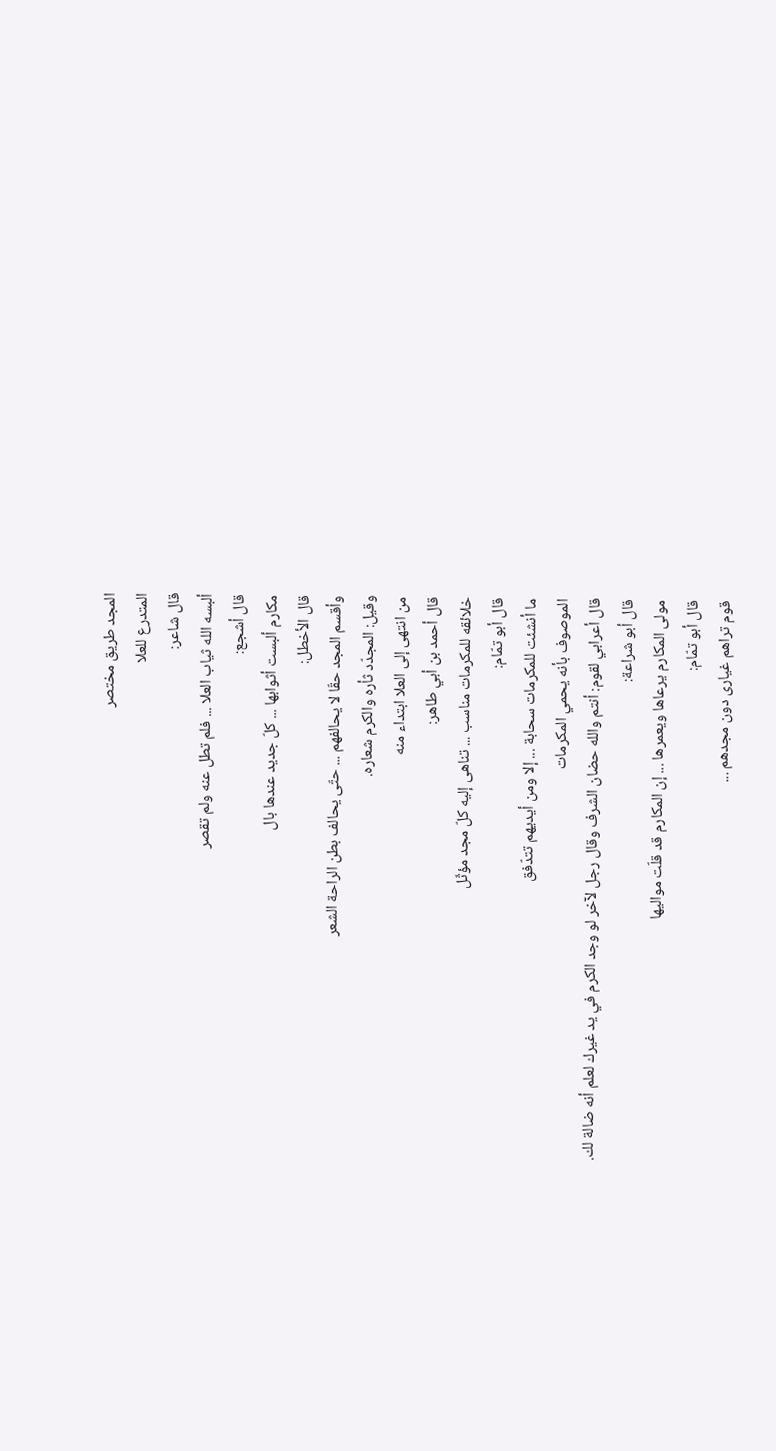المجد طريق مختصر
المتدرع للعلا
قال شاعر:
ألبسه الله ثياب العلا ... فلم تطل عنه ولم تقصر
قال أشجع:
مكارم ألبست أثوابها ... كلّ جديد عندها بال
قال الأخطل:
وأقسم المجد حقّا لا يحالفهم ... حتّى يحالف بطن الراحة الشعر
وقيل: المجدّد ثأره والكرم شعاره.
من انتهى إلى العلا ابتداء منه
قال أحمد بن أبي طاهر:
خلائقه للمكرمات مناسب ... تناهى إليه كلّ مجد مؤثّل
قال أبو تمّام:
ما أنشئت للمكرمات سحابة ... إلا ومن أيديهم تتدّفق
الموصوف بأنه يحمي المكرمات
قال أعرابي لقوم: أنتم والله حضان الشرف وقال رجل لآخر لو وجد الكرم في يد غيرك لعلم أنه ضالة لك.
قال أبو شراعة:
مولى المكارم يرعاها ويعمرها ... إن المكارم قد قلّت مواليها
قال أبو تمّام:
قوم تراهم غيارى دون مجدهم ...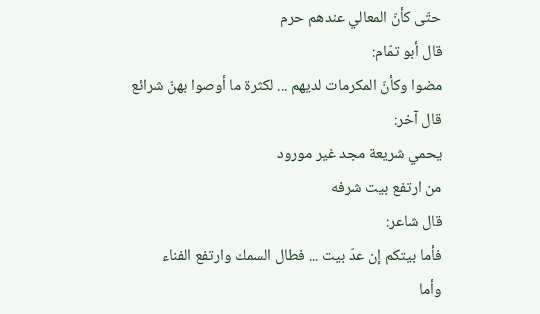حتّى كأنّ المعالي عندهم حرم
قال أبو تمّام:
مضوا وكأنّ المكرمات لديهم ... لكثرة ما أوصوا بهنّ شرائع
قال آخر:
يحمي شريعة مجد غير مورود
من ارتفع بيت شرفه
قال شاعر:
فأما بيتكم إن عدّ بيت ... فطال السمك وارتفع الفناء
وأما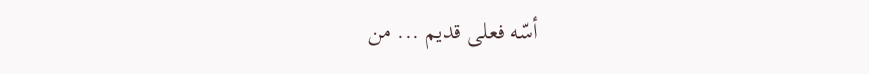أسّه فعلى قديم ... من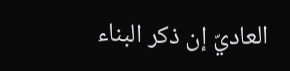العاديّ إن ذكر البناء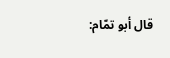قال أبو تمّام: